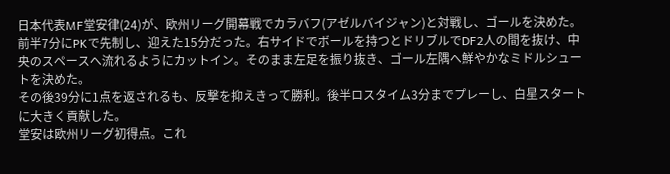日本代表MF堂安律(24)が、欧州リーグ開幕戦でカラバフ(アゼルバイジャン)と対戦し、ゴールを決めた。
前半7分にPKで先制し、迎えた15分だった。右サイドでボールを持つとドリブルでDF2人の間を抜け、中央のスペースへ流れるようにカットイン。そのまま左足を振り抜き、ゴール左隅へ鮮やかなミドルシュートを決めた。
その後39分に1点を返されるも、反撃を抑えきって勝利。後半ロスタイム3分までプレーし、白星スタートに大きく貢献した。
堂安は欧州リーグ初得点。これ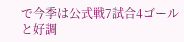で今季は公式戦7試合4ゴールと好調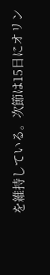を維持している。次節は15日にオリン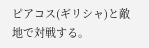ピアコス(ギリシャ)と敵地で対戦する。